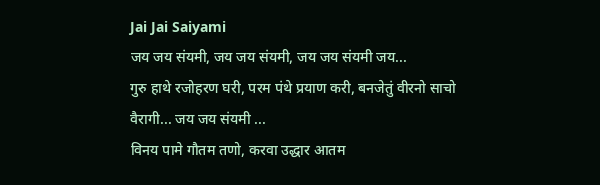Jai Jai Saiyami
जय जय संयमी, जय जय संयमी, जय जय संयमी जय...
गुरु हाथे रजोहरण घरी, परम पंथे प्रयाण करी, बनजेतुं वीरनो साचो वैरागी... जय जय संयमी ...
विनय पामे गौतम तणो, करवा उद्धार आतम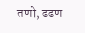तणो, ढढण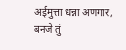अईमुत्ता धन्ना अणगार, बनजे तुं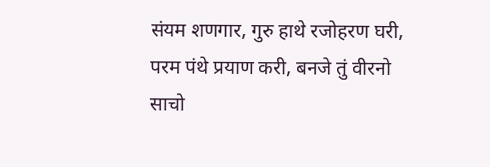संयम शणगार, गुरु हाथे रजोहरण घरी, परम पंथे प्रयाण करी, बनजे तुं वीरनो साचो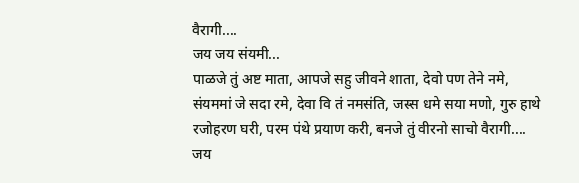वैरागी....
जय जय संयमी...
पाळजे तुं अष्ट माता, आपजे सहु जीवने शाता, देवो पण तेने नमे, संयममां जे सदा रमे, देवा वि तं नमसंति, जस्स धमे सया मणो, गुरु हाथे रजोहरण घरी, परम पंथे प्रयाण करी, बनजे तुं वीरनो साचो वैरागी....
जय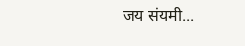जय संयमी...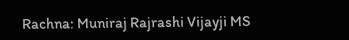Rachna: Muniraj Rajrashi Vijayji MS